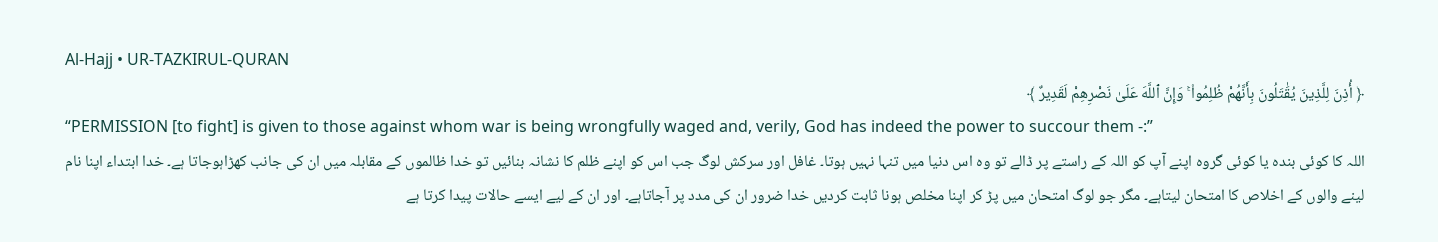Al-Hajj • UR-TAZKIRUL-QURAN
﴿ أُذِنَ لِلَّذِينَ يُقَٰتَلُونَ بِأَنَّهُمْ ظُلِمُوا۟ ۚ وَإِنَّ ٱللَّهَ عَلَىٰ نَصْرِهِمْ لَقَدِيرٌ ﴾
“PERMISSION [to fight] is given to those against whom war is being wrongfully waged and, verily, God has indeed the power to succour them -:”
اللہ کا کوئی بندہ یا کوئی گروہ اپنے آپ کو اللہ کے راستے پر ڈالے تو وہ اس دنیا میں تنہا نہیں ہوتا۔ غافل اور سرکش لوگ جب اس کو اپنے ظلم کا نشانہ بنائیں تو خدا ظالموں کے مقابلہ میں ان کی جانب کھڑاہوجاتا ہے۔ خدا ابتداء اپنا نام لینے والوں کے اخلاص کا امتحان لیتاہے۔ مگر جو لوگ امتحان میں پڑ کر اپنا مخلص ہونا ثابت کردیں خدا ضرور ان کی مدد پر آجاتاہے۔ اور ان کے ليے ایسے حالات پیدا کرتا ہے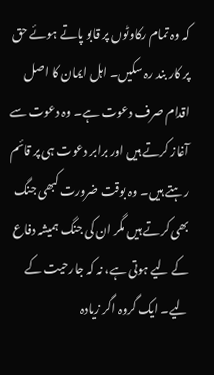کہ وہ تمام رکاوٹوں پر قابو پاتے ہوئے حق پر کار بند رہ سکیں۔ اہل ایمان کا اصل اقدام صرف دعوت ہے۔ وہ دعوت سے آغاز کرتے ہیں اور برابر دعوت ہی پر قائم رہتے ہیں۔ وہ بوقت ضرورت کبھی جنگ بھی کرتے ہیں مگر ان کی جنگ ہمیشہ دفاع کے ليے ہوتی ہے، نہ کہ جارحیت کے ليے۔ ایک گروہ اگر زیادہ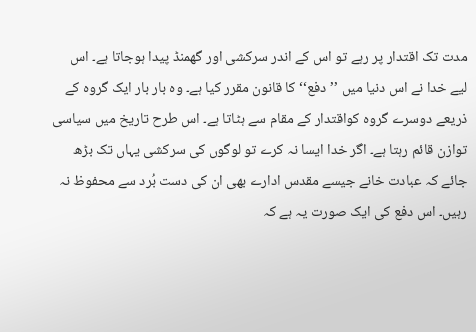مدت تک اقتدار پر رہے تو اس کے اندر سرکشی اور گھمنڈ پیدا ہوجاتا ہے۔ اس ليے خدا نے اس دنیا میں ’’دفع‘‘ کا قانون مقرر کیا ہے۔ وہ بار بار ایک گروہ کے ذریعے دوسرے گروہ کواقتدار کے مقام سے ہٹاتا ہے۔ اس طرح تاریخ میں سیاسی توازن قائم رہتا ہے۔ اگر خدا ایسا نہ کرے تو لوگوں کی سرکشی یہاں تک بڑھ جائے کہ عبادت خانے جیسے مقدس ادارے بھی ان کی دست بُرد سے محفوظ نہ رہیں۔ اس دفع کی ایک صورت یہ ہے کہ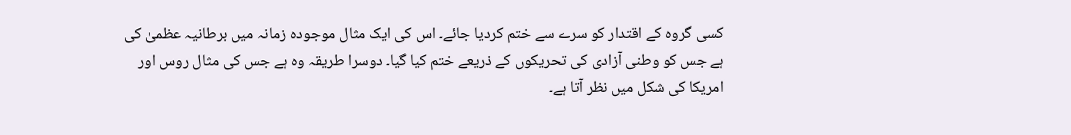کسی گروہ کے اقتدار کو سرے سے ختم کردیا جائے۔ اس کی ایک مثال موجودہ زمانہ میں برطانیہ عظمیٰ کی ہے جس کو وطنی آزادی کی تحریکوں کے ذریعے ختم کیا گیا۔ دوسرا طریقہ وہ ہے جس کی مثال روس اور امریکا کی شکل میں نظر آتا ہے۔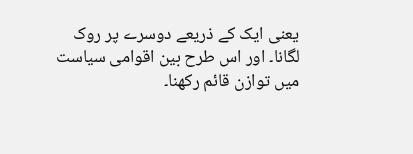یعنی ایک کے ذریعے دوسرے پر روک لگانا۔ اور اس طرح بین اقوامی سیاست میں توازن قائم رکھنا۔